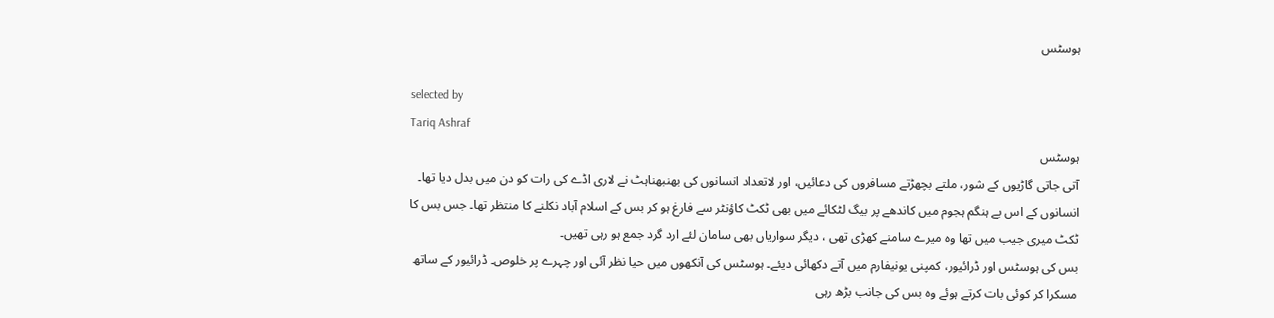ہوسٹس

selected by
Tariq Ashraf
ہوسٹس
آتی جاتی گاڑیوں کے شور، ملتے بچھڑتے مسافروں کی دعائیں، اور لاتعداد انسانوں کی بهنبهناہٹ نے لاری اڈے کی رات کو دن میں بدل دیا تھا۔ انسانوں کے اس بے ہنگم ہجوم میں کاندھے پر بیگ لٹکائے میں بهی ٹکٹ کاؤنٹر سے فارغ ہو کر بس کے اسلام آباد نکلنے کا منتظر تھا۔ جس بس کا ٹکٹ میری جیب میں تھا وہ میرے سامنے کھڑی تھی ، دیگر سواریاں بھی سامان لئے ارد گرد جمع ہو رہی تهیں۔
بس کی ہوسٹس اور ڈرائیور، کمپنی یونیفارم میں آتے دکھائی دیئے۔ ہوسٹس کی آنکھوں میں حیا نظر آئی اور چہرے پر خلوص۔ ڈرائیور کے ساتھ مسکرا کر کوئی بات کرتے ہوئے وہ بس کی جانب بڑھ رہی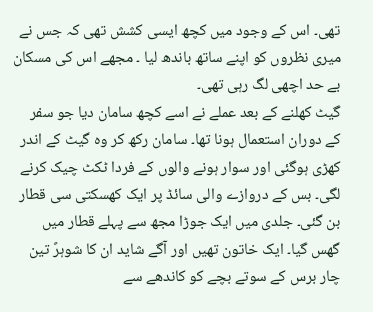تھی۔ اس کے وجود میں کچھ ایسی کشش تھی کہ جس نے میری نظروں کو اپنے ساتھ باندھ لیا ۔ مجھے اس کی مسکان بے حد اچھی لگ رہی تھی۔
گیٹ کھلنے کے بعد عملے نے اسے کچھ سامان دیا جو سفر کے دوران استعمال ہونا تھا۔ سامان رکھ کر وه گیٹ کے اندر کھڑی ہوگئی اور سوار ہونے والوں کے فردا ٹکٹ چیک کرنے لگی۔ بس کے دروازے والی سائڈ پر ایک کهسکتی سی قطار بن گئی۔ جلدی میں ایک جوڑا مجھ سے پہلے قطار میں گھس گیا۔ ایک خاتون تھیں اور آگے شاید ان کا شوہرً تین چار برس کے سوتے بچے کو کاندهے سے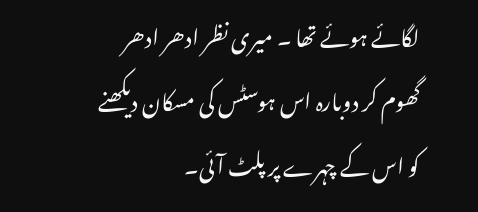لگائے ہوئے تھا ۔ میری نظر ادھر ادھر گھوم کر دوبارہ اس ہوسٹس کی مسکان دیکھنے کو اس کے چہرے پر پلٹ آئی۔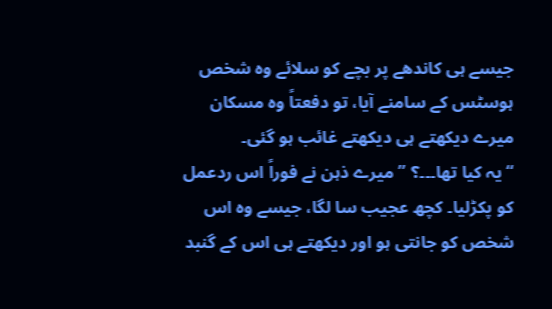جیسے ہی کاندھے پر بچے کو سلائے وہ شخص ہوسٹس کے سامنے آیا، تو دفعتاً وه مسکان میرے دیکھتے ہی دیکھتے غائب ہو گئی۔
“یہ کیا تھا۔۔۔؟ ” میرے ذہن نے فوراً اس ردعمل کو پکڑلیا۔ کچھ عجیب سا لگا، جیسے وہ اس شخص کو جانتی ہو اور دیکھتے ہی اس کے گنبد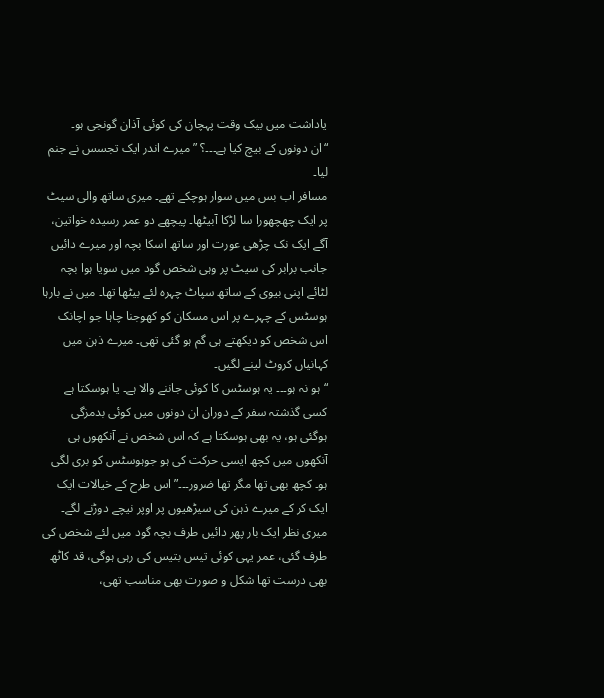یاداشت میں بیک وقت پہچان کی کوئی آذان گونجی ہو۔
“ان دونوں کے بیچ کیا ہے۔۔۔؟ ” میرے اندر ایک تجسس نے جنم لیا۔
مسافر اب بس میں سوار ہوچکے تھے۔ میری ساتھ والی سیٹ پر ایک چھچھورا سا لڑکا آبیٹھا۔ پیچھے دو عمر رسیدہ خواتین، آگے ایک نک چڑهی عورت اور ساتھ اسکا بچہ اور میرے دائیں جانب برابر کی سیٹ پر وہی شخص گود میں سویا ہوا بچہ لٹائے اپنی بیوی کے ساتھ سپاٹ چہرہ لئے بیٹھا تھا۔ میں نے بارہا ہوسٹس کے چہرے پر اس مسکان کو کھوجنا چاہا جو اچانک اس شخص کو دیکھتے ہی گم ہو گئی تھی۔ میرے ذہن میں کہانیاں کروٹ لینے لگیں۔
“ہو نہ ہو۔۔۔ یہ ہوسٹس کا کوئی جاننے والا ہے۔ یا ہوسکتا ہے کسی گذشتہ سفر کے دوران ان دونوں میں کوئی بدمزگی ہوگئی ہو، یہ بھی ہوسکتا ہے کہ اس شخص نے آنکھوں ہی آنکھوں میں کچھ ایسی حرکت کی ہو جوہوسٹس کو بری لگی ہو۔ کچھ بهی تها مگر تها ضرور۔۔۔” اس طرح کے خیالات ایک ایک کر کے میرے ذہن کی سیڑهیوں پر اوپر نیچے دوڑنے لگے۔
میری نظر ایک بار پھر دائیں طرف بچہ گود میں لئے شخص کی طرف گئی، عمر یہی کوئی تیس بتیس کی رہی ہوگی، قد کاٹھ بھی درست تھا شکل و صورت بھی مناسب تھی،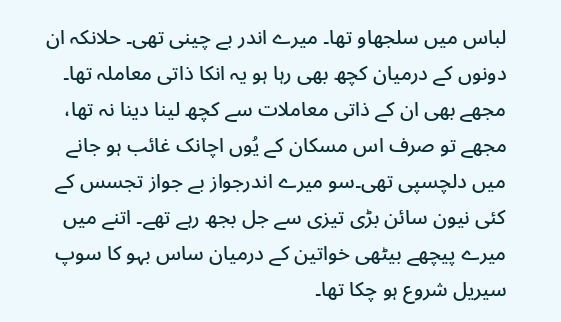لباس میں سلجهاو تھا۔ میرے اندر بے چینی تهی۔ حلانکہ ان دونوں کے درمیان کچھ بھی رہا ہو یہ انکا ذاتی معاملہ تھا۔ مجھے بھی ان کے ذاتی معاملات سے کچھ لینا دینا نہ تھا، مجھے تو صرف اس مسکان کے یُوں اچانک غائب ہو جانے میں دلچسپی تهی۔سو میرے اندرجواز بے جواز تجسس کے کئی نیون سائن بڑی تیزی سے جل بجھ رہے تهے۔ اتنے میں میرے پیچھے بیٹھی خواتین کے درمیان ساس بہو کا سوپ سیریل شروع ہو چکا تھا۔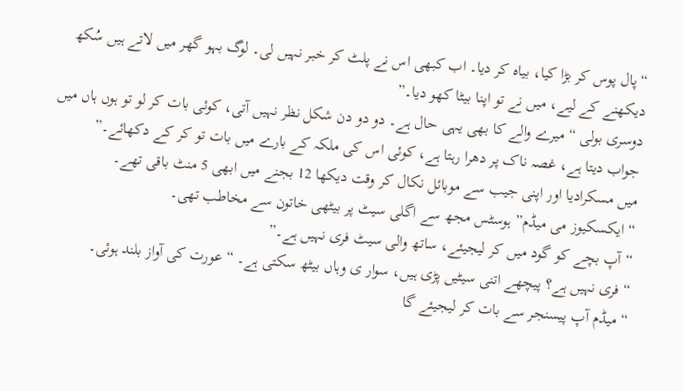“پال پوس کر بڑا کیا، بیاہ کر دیا۔ اب کبھی اس نے پلٹ کر خبر نہیں لی۔ لوگ بہو گھر میں لاتے ہیں سُکھ دیکھنے کے لیے، میں نے تو اپنا بیٹا کھو دیا۔”
دوسری بولی “میرے والے کا بھی یہی حال ہے۔ دو دو دن شکل نظر نہیں آتی، کوئی بات کر لو تو ہوں ہاں میں جواب دیتا ہے، غصہ ناک پر دھرا رہتا ہے، کوئی اس کی ملکہ کے بارے میں بات تو کر کے دکھائے۔”
میں مسکرادیا اور اپنی جیب سے موبائل نکال کر وقت دیکھا 12 بجنے میں ابھی 5 منٹ باقی تھے۔
“ایکسکیوز می میڈم” ہوسٹس مجھ سے اگلی سیٹ پر بیٹھی خاتون سے مخاطب تھی۔
“آپ بچے کو گود میں کر لیجیئے، ساتھ والی سیٹ فری نہیں ہے۔”
“فری نہیں ہے؟ پیچھے اتنی سیٹیں پڑی ہیں، سوار ی وہاں بیٹھ سکتی ہے۔ “عورت کی آواز بلند ہوئی۔
“میڈم آپ پیسنجر سے بات کر لیجیئے گا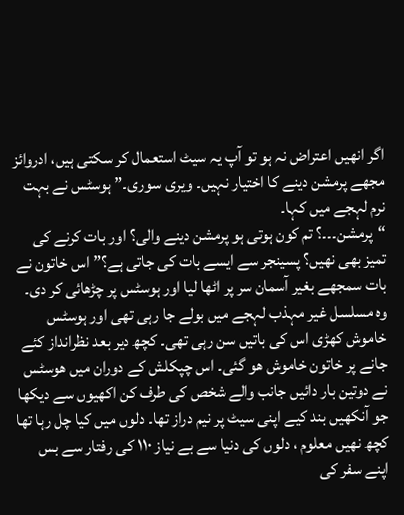اگر انھیں اعتراض نہ ہو تو آپ یہ سیٹ استعمال کر سکتی ہیں، ادروائز مجھے پرمشن دینے کا اختیار نہیں۔ ویری سوری۔” ہوسٹس نے بہت نرم لہجے میں کہا۔
“پرمشن۔۔۔؟ تم کون ہوتی ہو پرمشن دینے والی؟ اور بات کرنے کی تمیز بھی نهیں؟ پسینجر سے ایسے بات کی جاتی ہے؟” اس خاتون نے بات سمجھے بغیر آسمان سر پر اٹھا لیا اور ہوسٹس پر چڑھائی کر دی۔
وہ مسلسل غیر مہذب لہجے میں بولے جا رہی تھی اور ہوسٹس خاموش کھڑی اس کی باتیں سن رہی تھی۔ کچھ دیر بعد نظرانداز کئے جانے پر خاتون خاموش ھو گئی۔ اس چپکلش کے دوران میں هوسٹس نے دوتین بار دائیں جانب والے شخص کی طرف کن اکھیوں سے دیکھا جو آنکھیں بند کیے اپنی سیٹ پر نیم دراز تھا۔ دلوں میں کیا چل رہا تھا کچھ نهیں معلوم ، دلوں کی دنیا سے بے نیاز ١١٠ کی رفتار سے بس اپنے سفر کی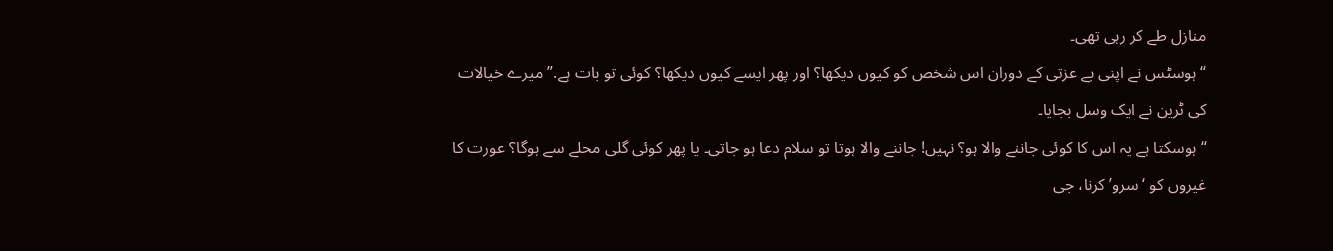منازل طے کر رہی تھی۔
“ہوسٹس نے اپنی بے عزتی کے دوران اس شخص کو کیوں دیکھا؟ اور پھر ایسے کیوں دیکھا؟ کوئی تو بات ہے.” میرے خیالات کی ٹرین نے ایک وسل بجایا۔
“ہوسکتا ہے یہ اس کا کوئی جاننے والا ہو؟ نہیں! جاننے والا ہوتا تو سلام دعا ہو جاتی۔ یا پھر کوئی گلی محلے سے ہوگا؟ عورت کا غیروں کو ‘سرو’ کرنا، جی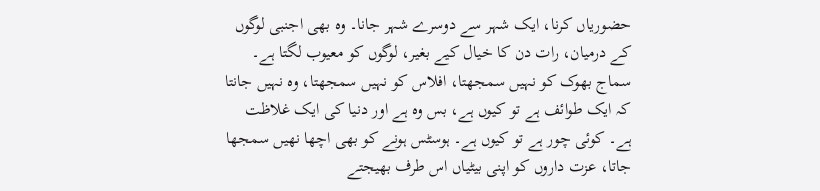حضوریاں کرنا، ایک شہر سے دوسرے شہر جانا۔ وہ بھی اجنبی لوگوں کے درمیان، رات دن کا خیال کیے بغیر، لوگوں کو معیوب لگتا ہے۔ سماج بھوک کو نہیں سمجھتا، افلاس کو نہیں سمجھتا، وہ نہیں جانتا کہ ایک طوائف ہے تو کیوں ہے، بس وہ ہے اور دنیا کی ایک غلاظت ہے۔ کوئی چور ہے تو کیوں ہے۔ ہوسٹس ہونے کو بھی اچھا نهیں سمجھا جاتا، عزت داروں کو اپنی بیٹیاں اس طرف بھیجتے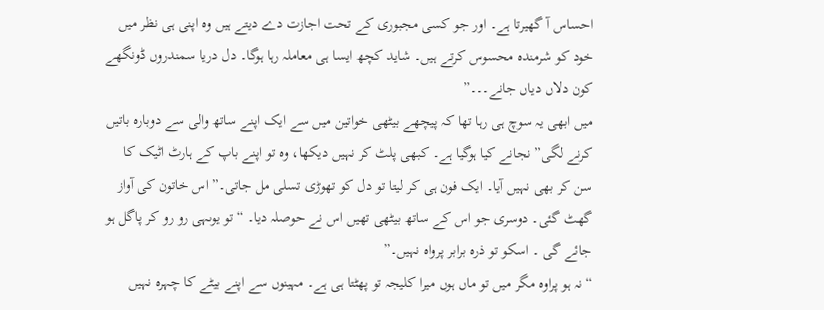احساس آ گهیرتا ہے۔ اور جو کسی مجبوری کے تحت اجازت دے دیتے ہیں وہ اپنی ہی نظر میں خود کو شرمنده محسوس کرتے ہیں۔ شاید کچھ ایسا ہی معاملہ رہا ہوگا۔ دل دریا سمندروں ڈونگھے کون دلاں دیاں جانے۔۔۔”
میں ابھی یہ سوچ ہی رہا تھا کہ پیچھے بیٹھی خواتین میں سے ایک اپنے ساتھ والی سے دوبارہ باتیں کرنے لگی” نجانے کیا ہوگیا ہے۔ کبھی پلٹ کر نہیں دیکھا، وہ تو اپنے باپ کے ہارٹ اٹیک کا سن کر بھی نہیں آیا۔ ایک فون ہی کر لیتا تو دل کو تھوڑی تسلی مل جاتی۔” اس خاتون کی آواز گھٹ گئی۔ دوسری جو اس کے ساتھ بیٹھی تھیں اس نے حوصلہ دیا۔ “تو یوںہی رو رو کر پاگل ہو جائے گی ۔ اسکو تو ذره برابر پرواه نہیں۔”
“نہ ہو پراوہ مگر میں تو ماں ہوں میرا کلیجہ تو پھٹتا ہی ہے۔ مہینوں سے اپنے بیٹے کا چہرہ نہیں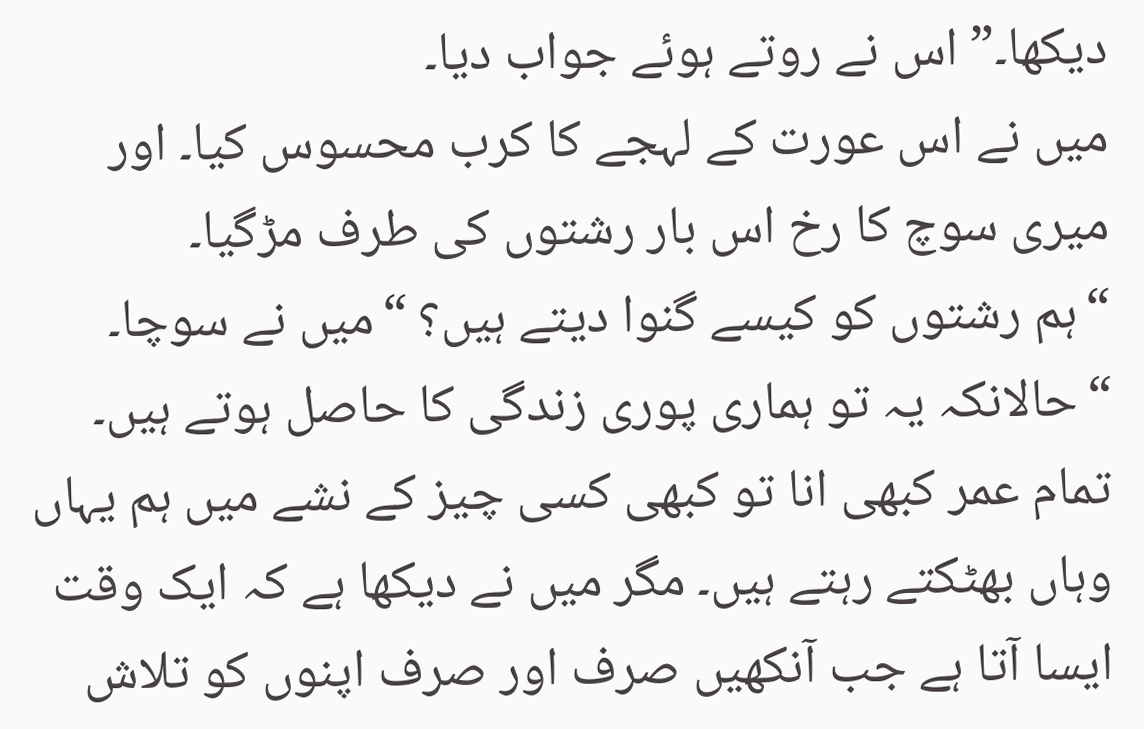دیکھا۔” اس نے روتے ہوئے جواب دیا۔
میں نے اس عورت کے لہجے کا کرب محسوس کیا۔ اور میری سوچ کا رخ اس بار رشتوں کی طرف مڑگیا۔
“ہم رشتوں کو کیسے گنوا دیتے ہیں؟ “میں نے سوچا۔ “حالانکہ یہ تو ہماری پوری زندگی کا حاصل ہوتے ہیں۔ تمام عمر کبھی انا تو کبھی کسی چیز کے نشے میں ہم یہاں وہاں بھٹکتے رہتے ہیں۔ مگر میں نے دیکھا ہے کہ ایک وقت ایسا آتا ہے جب آنکھیں صرف اور صرف اپنوں کو تلاش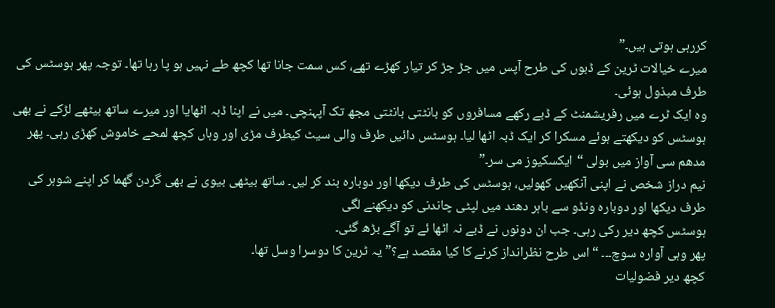کررہی ہوتی ہیں۔”
میرے خیالات ٹرین کے ڈبوں کی طرح آپس میں جڑ جڑ کر تیار کھڑے تھے، کس سمت جانا تھا کچھ طے نہیں ہو پا رہا تھا۔ توجہ پھر ہوسٹس کی طرف مبذول ہوئی۔
وہ ایک ٹرے میں رفریشمنٹ کے ڈبے رکھے مسافروں کو بانٹتی بانٹتی مجھ تک آپہنچی۔ میں نے اپنا ڈبہ اٹھایا اور میرے ساتھ بیٹھے لڑکے نے بھی ہوسٹس کو دیکھتے ہوئے مسکرا کر ایک ڈبہ اٹھا لیا۔ ہوسٹس دائیں طرف والی سیٹ کیطرف مڑی اور وہاں کچھ لمحے خاموش کھڑی رہی۔ پھر مدھم سی آواز میں بولی “ایکسکیوز می سر۔”
نیم دراز شخص نے اپنی آنکھیں کھولیں، ہوسٹس کی طرف دیکھا اور دوبارہ بند کر لیں۔ ساتھ بیٹھی بیوی نے بھی گردن گھما کر اپنے شوہر کی طرف دیکھا اور دوبارہ ونڈو سے باہر دھند میں لپٹی چاندنی کو دیکهنے لگی
ہوسٹس کچھ دیر رکی رہی۔ جب ان دونوں نے ڈبے نہ اٹھا ئے تو آگے بڑھ گئی۔
پھر وہی آوارہ سوچ۔۔۔ “اس طرح نظرانداز کرنے کا کیا مقصد ہے؟” یہ ٹرین کا دوسرا وسل تھا۔
کچھ دیر فضولیات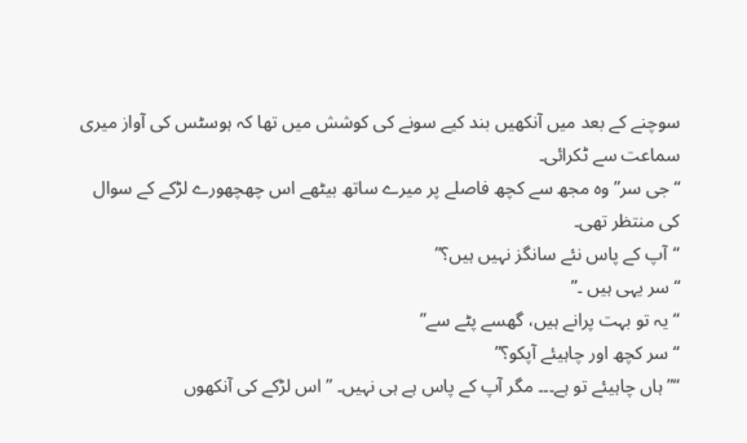سوچنے کے بعد میں آنکھیں بند کیے سونے کی کوشش میں تھا کہ ہوسٹس کی آواز میری سماعت سے ٹکرائی۔
“جی سر” وہ مجھ سے کچھ فاصلے پر میرے ساتھ بیٹھے اس چھچھورے لڑکے کے سوال کی منتظر تھی۔
“آپ کے پاس نئے سانگز نہیں ہیں؟”
“سر یہی ہیں ۔”
“یہ تو بہت پرانے ہیں، گھسے پٹے سے”
“سر کچھ اور چاہیئے آپکو؟”
“”ہاں چاہیئے تو ہے۔۔۔ مگر آپ کے پاس ہے ہی نہیں۔ ” اس لڑکے کی آنکھوں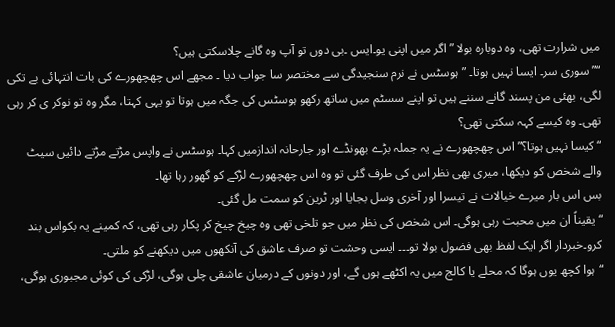میں شرارت تھی، وہ دوبارہ بولا ” اگر میں اپنی یو۔ایس ۔بی دوں تو آپ وہ گانے چلاسکتی ہیں؟
“”سوری سر۔ ایسا نہیں ہوتا۔ ” ہوسٹس نے نرم سنجیدگی سے مختصر سا جواب دیا ۔ مجھے اس چھچھورے کی بات انتہائی بے تکی لگی، بھئی من پسند گانے سننے ہیں تو اپنے سسٹم میں ساتھ رکهو ہوسٹس کی جگہ میں ہوتا تو یہی کہتا، مگر وہ تو نوکر ی کر رہی تھی۔ وہ کیسے کہہ سکتی تھی؟
“کیسا نہیں ہوتا؟” اس چھچھورے نے یہ جملہ بڑے بھونڈے اور جارحانہ اندازمیں کہا۔ ہوسٹس نے واپس مڑتے مڑتے دائیں سیٹ والے شخص کو دیکھا، میری بھی نظر اس کی طرف گئی تو وہ اس چھچھورے لڑکے کو گھور رہا تھا۔
بس اس بار میرے خیالات نے تیسرا اور آخری وسل بجایا اور ٹرین کو سمت مل گئی۔
“یقیناً ان میں محبت رہی ہوگی۔ اس شخص کی نظر میں جو تلخی تھی وہ چیخ چیخ کر پکار رہی تھی، کہ کمینے یہ بکواس بند کرو۔خبردار اگر ایک لفظ بھی فضول بولا تو۔۔۔ ایسی وحشت تو صرف عاشق کی آنکھوں میں دیکھنے کو ملتی۔
“ہوا کچھ یوں ہوگا کہ محلے یا کالج میں یہ اکٹهے ہوں گے، اور دونوں کے درمیان عاشقی چلی ہوگی، لڑکی کی کوئی مجبوری ہوگی،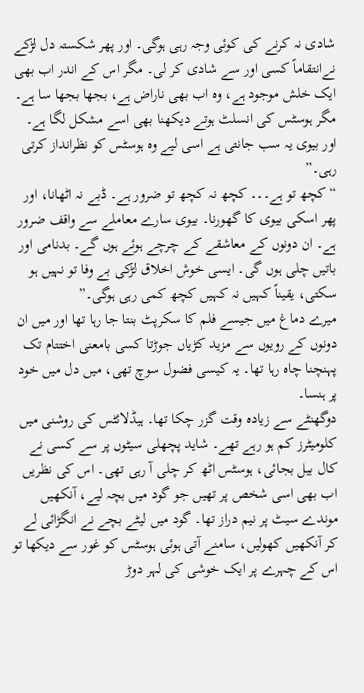شادی نہ کرنے کی کوئی وجہ رہی ہوگی۔ اور پھر شکستہ دل لڑکے نےانتقاماً کسی اور سے شادی کر لی۔ مگر اس کے اندر اب بھی ایک خلش موجود ہے، وہ اب بھی ناراض ہے، بجھا بجھا سا ہے۔ مگر ہوسٹس کی انسلٹ ہوتے دیکھنا بھی اسے مشکل لگا ہے۔ اور بیوی یہ سب جانتی ہے اسی لیے وہ ہوسٹس کو نظرانداز کرتی رہی۔”
“کچھ تو ہے۔۔۔ کچھ نہ کچھ تو ضرور ہے۔ ڈبے نہ اٹھانا، اور پھر اسکی بیوی کا گھورنا۔ بیوی سارے معاملے سے واقف ضرور ہے۔ ان دونوں کے معاشقے کے چرچے ہوئے ہوں گے۔ بدنامی اور باتیں چلی ہوں گی۔ ایسی خوش اخلاق لڑکی بے وفا تو نہیں ہو سکتی، یقیناً کہیں نہ کہیں کچھ کمی رہی ہوگی۔”
میرے دماغ میں جیسے فلم کا سکرپٹ بنتا جا رہا تھا اور میں ان دونوں کے رویوں سے مزید کڑیاں جوڑتا کسی بامعنی اختتام تک پہنچنا چاه رہا تھا۔ یہ کیسی فضول سوچ تھی، میں دل میں خود پر ہنسا۔
دوگھنٹے سے زیادہ وقت گزر چکا تھا۔ ہیڈلائٹس کی روشنی میں کلومیٹرز کم ہو رہے تهے۔ شاید پچھلی سیٹوں پر سے کسی نے کال بیل بجائی، ہوسٹس اٹھ کر چلی آ رہی تھی۔ اس کی نظریں اب بھی اسی شخص پر تھیں جو گود میں بچہ لیے، آنکھیں موندے سیٹ پر نیم دراز تها۔ گود میں لیٹے بچے نے انگڑائی لے کر آنکھیں کهولیں، سامنے آتی ہوئی ہوسٹس کو غور سے دیکھا تو اس کے چہرے پر ایک خوشی کی لہر دوڑ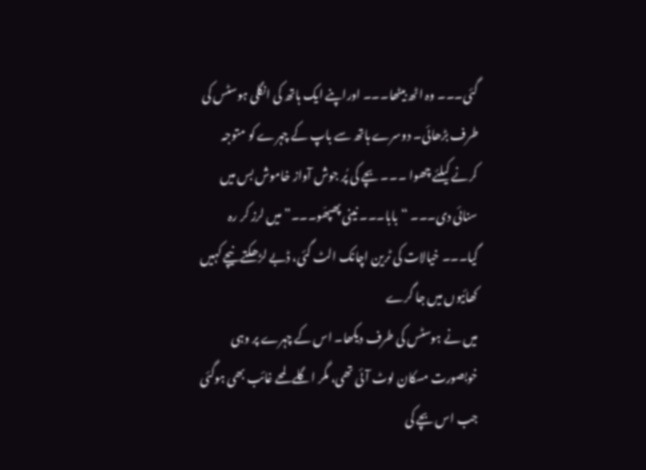گئی۔۔۔ وہ اٹھ بیٹھا۔۔۔ اوراپنے ایک ہاتھ کی انگلی ہوسٹس کی طرف بڑھائی۔ دوسرے ہاتھ سے باپ کے چہرے کو متوجہ کرنے کیلئے چھوا ۔۔۔ بچے کی پُر جوش آواز خاموش بس میں سنائی دی۔۔۔ “بابا۔۔۔ نینی پھپھّو۔۔۔” میں لرز کر رہ گیا۔۔۔ خیالات کی ٹرین اچانک الٹ گئی، ڈبے لڑھکتے نیچے کہیں کھائیوں میں جا گرے
میں نے ہوسٹس کی طرف دیکھا۔ اس کے چہرے پر وہی خوبصورت مسکان لوٹ آئی تھی، مگر اگلے لمحے غائب بھی ہوگئی جب اس بچے کی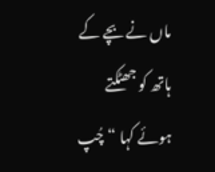ماں نے بچے کے ہاتھ کو جھٹکتے ہوئے کہا “چُپ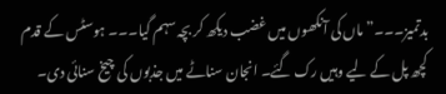بدتمیز۔۔۔” ماں کی آنکھوں میں غضب دیکھ کر بچہ سہم گیا۔۔۔ ہوسٹس کے قدم کچھ پل کے لیے وہیں رک گئے۔ انجان سناٹے میں جذبوں کی چیخ سنائی دی۔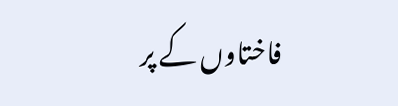فاختاوں کے پر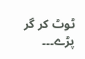ٹوٹ کر گر پڑے۔۔۔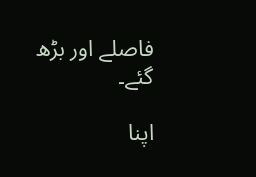فاصلے اور بڑھ گئے۔

اپنا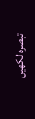تبصرہ لکھیں